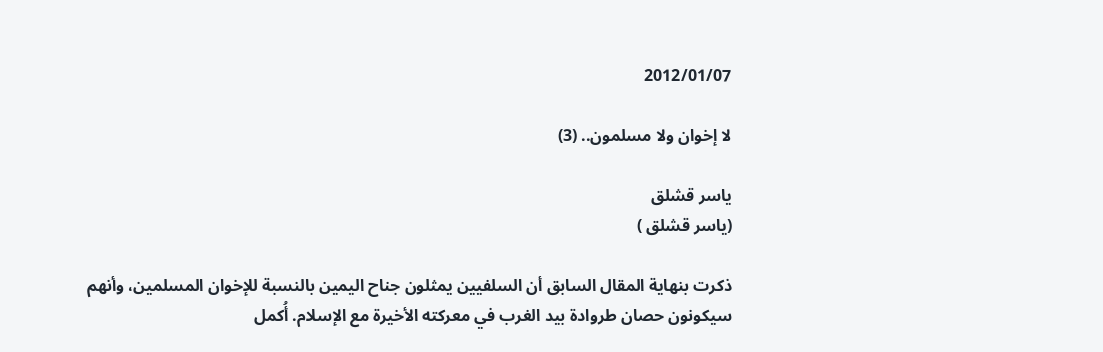2012/01/07

لا إخوان ولا مسلمون.. (3)

ياسر قشلق
(ياسر قشلق )

ذكرت بنهاية المقال السابق أن السلفيين يمثلون جناح اليمين بالنسبة للإخوان المسلمين، وأنهم سيكونون حصان طروادة بيد الغرب في معركته الأخيرة مع الإسلام. أُكمل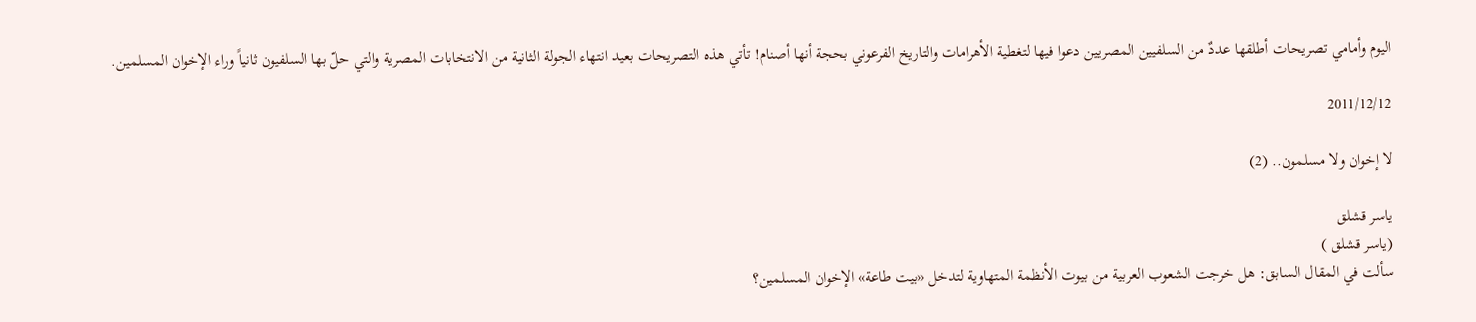اليوم وأمامي تصريحات أطلقها عددٌ من السلفيين المصريين دعوا فيها لتغطية الأهرامات والتاريخ الفرعوني بحجة أنها أصنام! تأتي هذه التصريحات بعيد انتهاء الجولة الثانية من الانتخابات المصرية والتي حلّ بها السلفيون ثانياً وراء الإخوان المسلمين.

2011/12/12

لا إخوان ولا مسلمون.. (2)

ياسر قشلق
(ياسر قشلق )
سألت في المقال السابق: هل خرجت الشعوب العربية من بيوت الأنظمة المتهاوية لتدخل «بيت طاعة» الإخوان المسلمين؟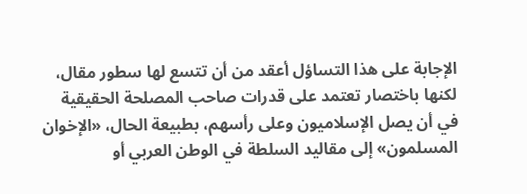الإجابة على هذا التساؤل أعقد من أن تتسع لها سطور مقال، لكنها باختصار تعتمد على قدرات صاحب المصلحة الحقيقية في أن يصل الإسلاميون وعلى رأسهم، بطبيعة الحال، «الإخوان المسلمون» إلى مقاليد السلطة في الوطن العربي أو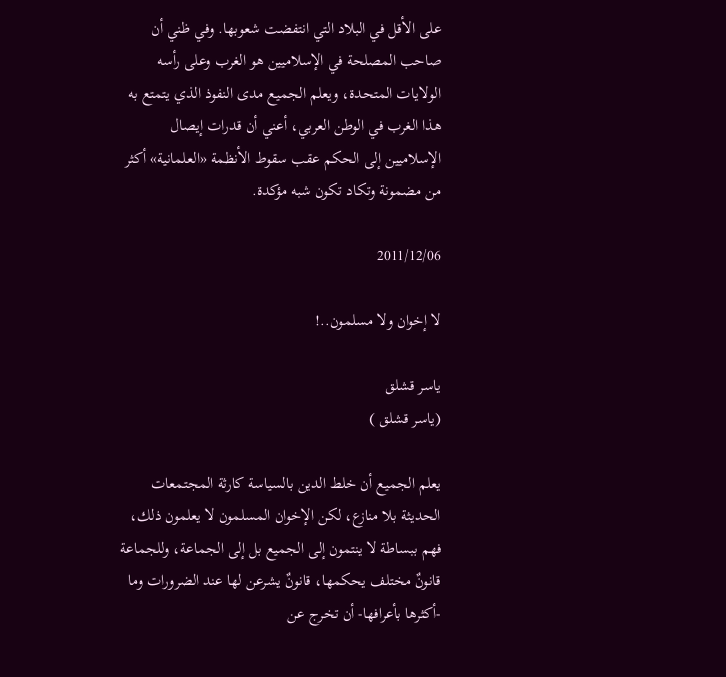على الأقل في البلاد التي انتفضت شعوبها. وفي ظني أن صاحب المصلحة في الإسلاميين هو الغرب وعلى رأسه الولايات المتحدة، ويعلم الجميع مدى النفوذ الذي يتمتع به هذا الغرب في الوطن العربي، أعني أن قدرات إيصال الإسلاميين إلى الحكم عقب سقوط الأنظمة «العلمانية» أكثر من مضمونة وتكاد تكون شبه مؤكدة.

2011/12/06

لا إخوان ولا مسلمون..!

ياسر قشلق
(ياسر قشلق )

يعلم الجميع أن خلط الدين بالسياسة كارثة المجتمعات الحديثة بلا منازع، لكن الإخوان المسلمون لا يعلمون ذلك، فهم ببساطة لا ينتمون إلى الجميع بل إلى الجماعة، وللجماعة قانونٌ مختلف يحكمها، قانونٌ يشرعن لها عند الضرورات وما -أكثرها بأعرافها- أن تخرج عن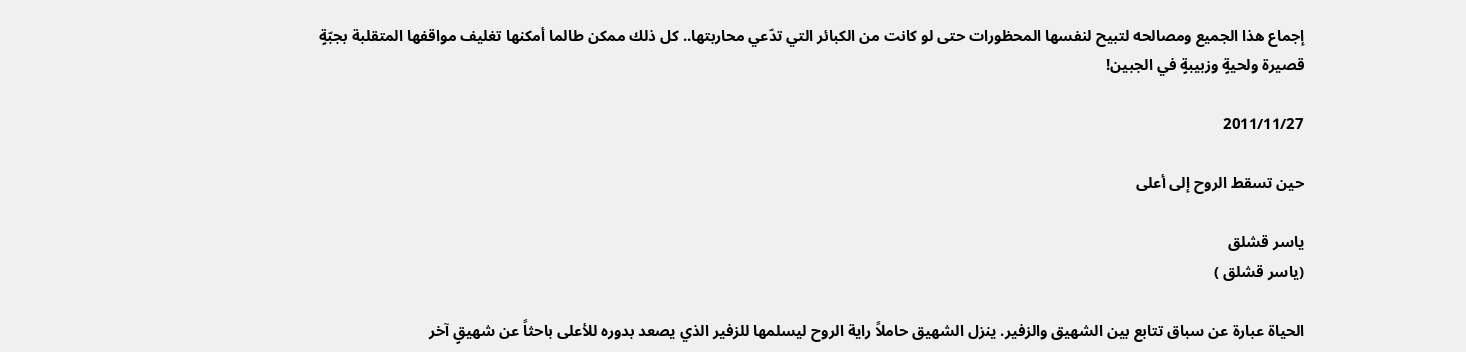إجماع هذا الجميع ومصالحه لتبيح لنفسها المحظورات حتى لو كانت من الكبائر التي تدّعي محاربتها.. كل ذلك ممكن طالما أمكنها تغليف مواقفها المتقلبة بجبّةٍ قصيرة ولحيةٍ وزبيبةٍ في الجبين!

2011/11/27

حين تسقط الروح إلى أعلى

ياسر قشلق
(ياسر قشلق )

الحياة عبارة عن سباق تتابع بين الشهيق والزفير. ينزل الشهيق حاملاً راية الروح ليسلمها للزفير الذي يصعد بدوره للأعلى باحثاً عن شهيقٍ آخر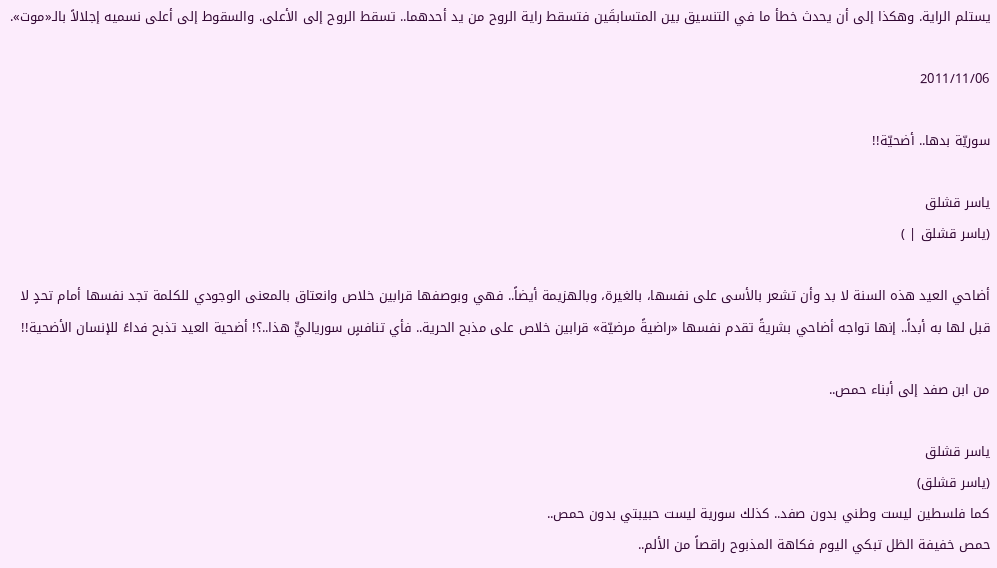يستلم الراية. وهكذا إلى أن يحدث خطأ ما في التنسيق بين المتسابقَين فتسقط راية الروح من يد أحدهما.. تسقط الروح إلى الأعلى. والسقوط إلى أعلى نسميه إجلالاً بالـ«موت».

2011/11/06

سوريّة بدها.. أضحيّة!!

ياسر قشلق
(ياسر قشلق | )

أضاحي العيد هذه السنة لا بد وأن تشعر بالأسى على نفسها، بالغيرة، وبالهزيمة أيضاً.. فهي وبوصفها قرابين خلاص وانعتاق بالمعنى الوجودي للكلمة تجد نفسها أمام تحدٍ لا قبل لها به أبداً.. إنها تواجه أضاحي بشريةً تقدم نفسها «راضيةً مرضيّة» قرابين خلاص على مذبح الحرية.. فأي تنافسٍ سورياليٍّ هذا..؟! أضحية العيد تذبح فداءً للإنسان الأضحية!!

من ابن صفد إلى أبناء حمص..

ياسر قشلق
(ياسر قشلق)
كما فلسطين ليست وطني بدون صفد.. كذلك سورية ليست حبيبتي بدون حمص..
حمص خفيفة الظل تبكي اليوم فكاهة المذبوح راقصاً من الألم..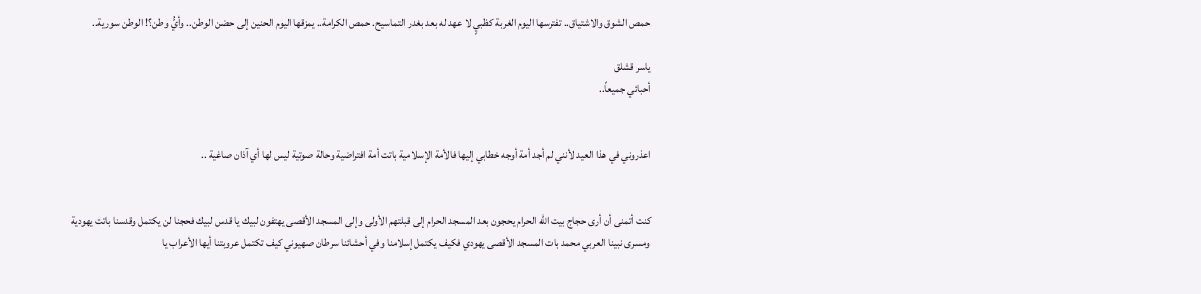حمص الشوق والاشتياق.. تفترسها اليوم الغربة كظبيٍ لا عهد له بعد بغدر التماسيح. حمص الكرامة.. يمزقها اليوم الحنين إلى حضن الوطن.. وأيُّ وطن؟! الوطن سورية..

ياسر قشلق
أحبائي جميعاً..


اعذروني في هذا العيد لأنني لم أجد أمة أوجه خطابي إليها فالأمة الإسلامية باتت أمة افتراضية وحالة صوتية ليس لها أي آذان صاغية ..


كنت أتمنى أن أرى حجاج بيت الله الحرام يحجون بعد المسجد الحرام إلى قبلتهم الأولى وإلى المسجد الأقصى يهتفون لبيك يا قدس لبيك فحجنا لن يكتمل وقدسنا باتت يهودية ومسرى نبينا العربي محمد بات المسجد الأقصى يهودي فكيف يكتمل إسلامنا وفي أحشائنا سرطان صهيوني كيف تكتمل عروبتنا أيها الأعراب يا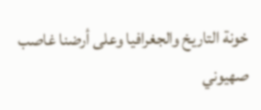خونة التاريخ والجغرافيا وعلى أرضنا غاصب صهيوني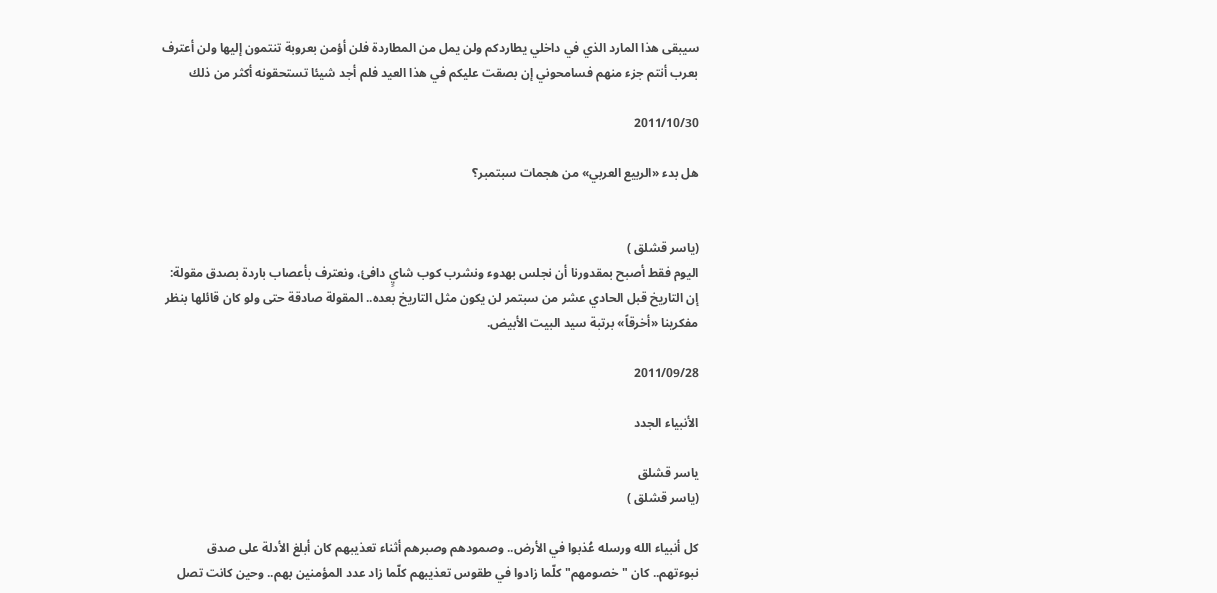سيبقى هذا المارد الذي في داخلي يطاردكم ولن يمل من المطاردة فلن أؤمن بعروبة تنتمون إليها ولن أعترف بعرب أنتم جزء منهم فسامحوني إن بصقت عليكم في هذا العيد فلم أجد شيئا تستحقونه أكثر من ذلك

2011/10/30

هل بدء «الربيع العربي» من هجمات سبتمبر؟


(ياسر قشلق )
اليوم فقط أصبح بمقدورنا أن نجلس بهدوء ونشرب كوب شايٍ دافئ، ونعترف بأعصاب باردة بصدق مقولة: إن التاريخ قبل الحادي عشر من سبتمر لن يكون مثل التاريخ بعده.. المقولة صادقة حتى ولو كان قائلها بنظر مفكرينا «أخرقاً» برتبة سيد البيت الأبيض.

2011/09/28

الأنبياء الجدد

ياسر قشلق
(ياسر قشلق )

كل أنبياء الله ورسله عُذبوا في الأرض.. وصمودهم وصبرهم أثناء تعذيبهم كان أبلغ الأدلة على صدق نبوءتهم.. كان "خصومهم" كلّما زادوا في طقوس تعذيبهم كلّما زاد عدد المؤمنين بهم.. وحين كانت تصل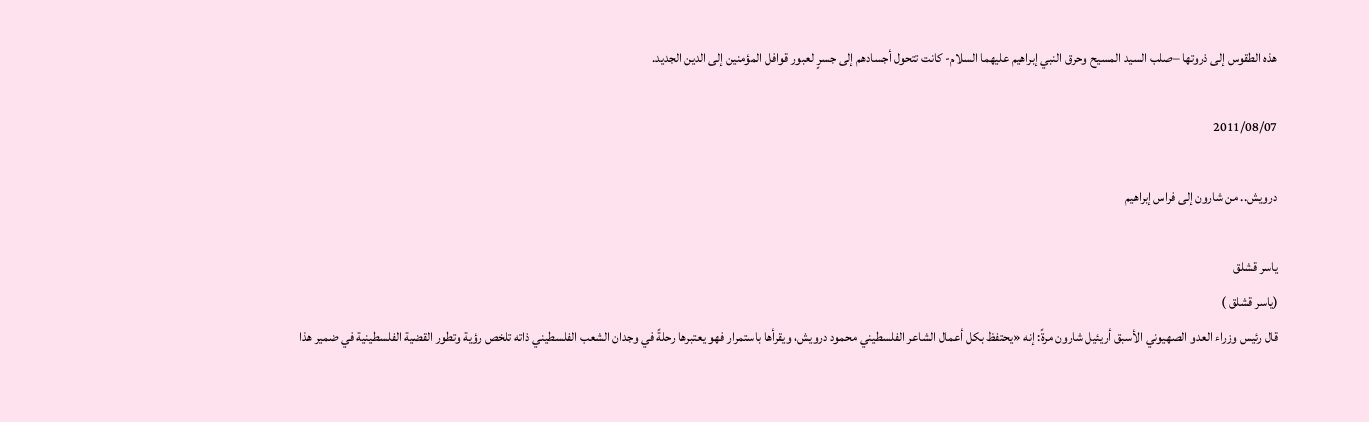هذه الطقوس إلى ذروتها –صلب السيد المسيح وحرق النبي إبراهيم عليهما السلام- كانت تتحول أجسادهم إلى جسرٍ لعبور قوافل المؤمنين إلى الدين الجديد.

2011/08/07

درويش.. من شارون إلى فراس إبراهيم

ياسر قشلق
(ياسر قشلق )
قال رئيس وزراء العدو الصهيوني الأسبق أريئيل شارون مرةً: إنه «يحتفظ بكل أعمال الشاعر الفلسطيني محمود درويش، ويقرأها باستمرار فهو يعتبرها رحلةً في وجدان الشعب الفلسطيني ذاته تلخص رؤية وتطور القضية الفلسطينية في ضمير هذا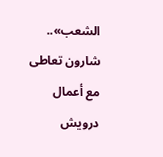الشعب»..
شارون تعاطى مع أعمال درويش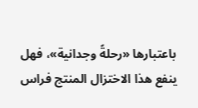باعتبارها «رحلةً وجدانية»، فهل ينفع هذا الاختزال المنتج فراس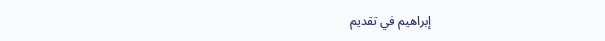إبراهيم في تقديم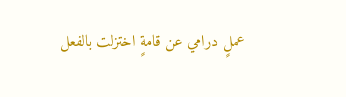عملٍ درامي عن قامةٍ اختزلت بالفعل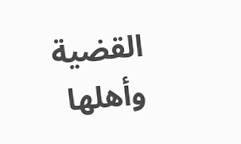القضية وأهلها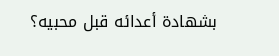بشهادة أعدائه قبل محبيه؟